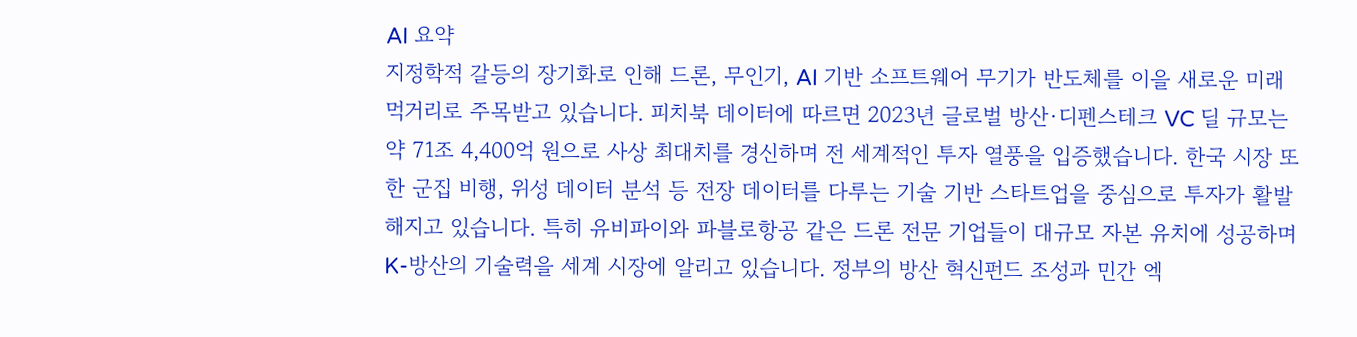AI 요약
지정학적 갈등의 장기화로 인해 드론, 무인기, AI 기반 소프트웨어 무기가 반도체를 이을 새로운 미래 먹거리로 주목받고 있습니다. 피치북 데이터에 따르면 2023년 글로벌 방산·디펜스테크 VC 딜 규모는 약 71조 4,400억 원으로 사상 최대치를 경신하며 전 세계적인 투자 열풍을 입증했습니다. 한국 시장 또한 군집 비행, 위성 데이터 분석 등 전장 데이터를 다루는 기술 기반 스타트업을 중심으로 투자가 활발해지고 있습니다. 특히 유비파이와 파블로항공 같은 드론 전문 기업들이 대규모 자본 유치에 성공하며 K-방산의 기술력을 세계 시장에 알리고 있습니다. 정부의 방산 혁신펀드 조성과 민간 엑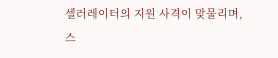셀러레이터의 지원 사격이 맞물리며, 스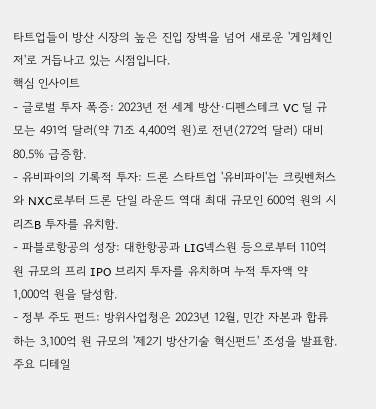타트업들이 방산 시장의 높은 진입 장벽을 넘어 새로운 '게임체인저'로 거듭나고 있는 시점입니다.
핵심 인사이트
- 글로벌 투자 폭증: 2023년 전 세계 방산·디펜스테크 VC 딜 규모는 491억 달러(약 71조 4,400억 원)로 전년(272억 달러) 대비 80.5% 급증함.
- 유비파이의 기록적 투자: 드론 스타트업 '유비파이'는 크릿벤처스와 NXC로부터 드론 단일 라운드 역대 최대 규모인 600억 원의 시리즈B 투자를 유치함.
- 파블로항공의 성장: 대한항공과 LIG넥스원 등으로부터 110억 원 규모의 프리 IPO 브리지 투자를 유치하며 누적 투자액 약 1,000억 원을 달성함.
- 정부 주도 펀드: 방위사업청은 2023년 12월, 민간 자본과 합류하는 3,100억 원 규모의 '제2기 방산기술 혁신펀드' 조성을 발표함.
주요 디테일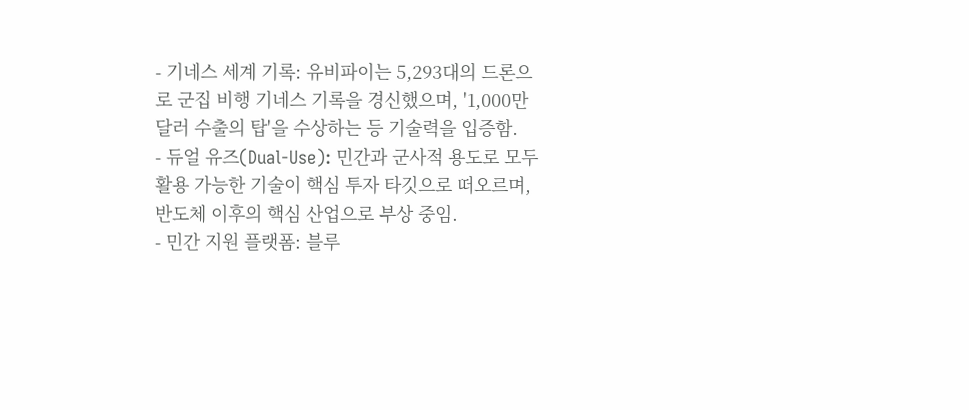- 기네스 세계 기록: 유비파이는 5,293대의 드론으로 군집 비행 기네스 기록을 경신했으며, '1,000만 달러 수출의 탑'을 수상하는 등 기술력을 입증함.
- 듀얼 유즈(Dual-Use): 민간과 군사적 용도로 모두 활용 가능한 기술이 핵심 투자 타깃으로 떠오르며, 반도체 이후의 핵심 산업으로 부상 중임.
- 민간 지원 플랫폼: 블루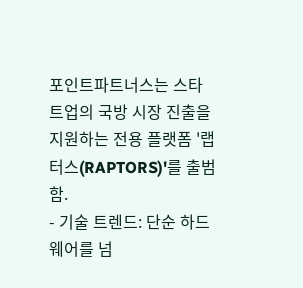포인트파트너스는 스타트업의 국방 시장 진출을 지원하는 전용 플랫폼 '랩터스(RAPTORS)'를 출범함.
- 기술 트렌드: 단순 하드웨어를 넘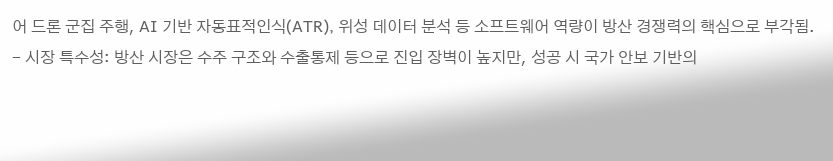어 드론 군집 주행, AI 기반 자동표적인식(ATR), 위성 데이터 분석 등 소프트웨어 역량이 방산 경쟁력의 핵심으로 부각됨.
- 시장 특수성: 방산 시장은 수주 구조와 수출통제 등으로 진입 장벽이 높지만, 성공 시 국가 안보 기반의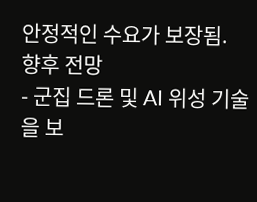안정적인 수요가 보장됨.
향후 전망
- 군집 드론 및 AI 위성 기술을 보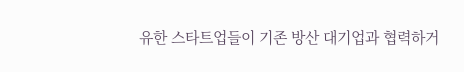유한 스타트업들이 기존 방산 대기업과 협력하거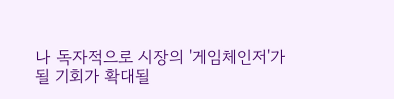나 독자적으로 시장의 '게임체인저'가 될 기회가 확대될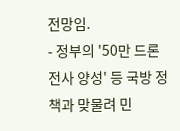전망임.
- 정부의 '50만 드론 전사 양성' 등 국방 정책과 맞물려 민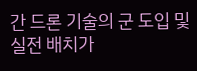간 드론 기술의 군 도입 및 실전 배치가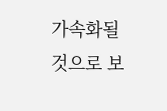가속화될 것으로 보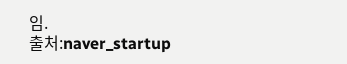임.
출처:naver_startup